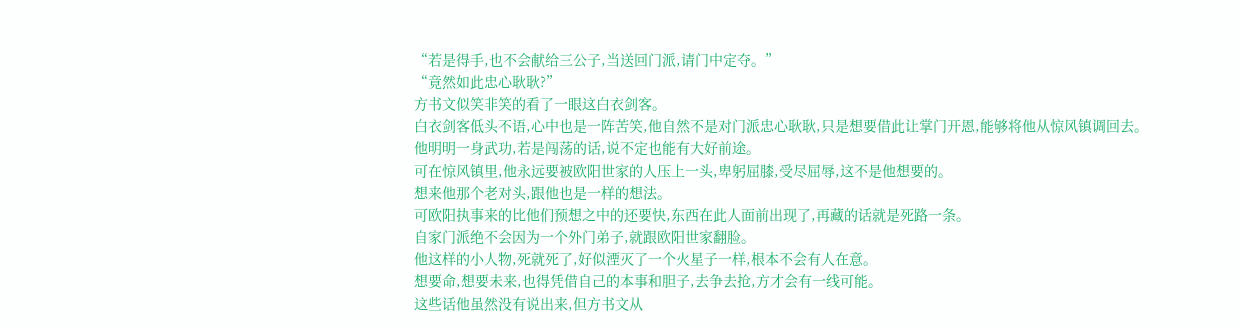“若是得手,也不会献给三公子,当送回门派,请门中定夺。”
“竟然如此忠心耿耿?”
方书文似笑非笑的看了一眼这白衣剑客。
白衣剑客低头不语,心中也是一阵苦笑,他自然不是对门派忠心耿耿,只是想要借此让掌门开恩,能够将他从惊风镇调回去。
他明明一身武功,若是闯荡的话,说不定也能有大好前途。
可在惊风镇里,他永远要被欧阳世家的人压上一头,卑躬屈膝,受尽屈辱,这不是他想要的。
想来他那个老对头,跟他也是一样的想法。
可欧阳执事来的比他们预想之中的还要快,东西在此人面前出现了,再藏的话就是死路一条。
自家门派绝不会因为一个外门弟子,就跟欧阳世家翻脸。
他这样的小人物,死就死了,好似湮灭了一个火星子一样,根本不会有人在意。
想要命,想要未来,也得凭借自己的本事和胆子,去争去抢,方才会有一线可能。
这些话他虽然没有说出来,但方书文从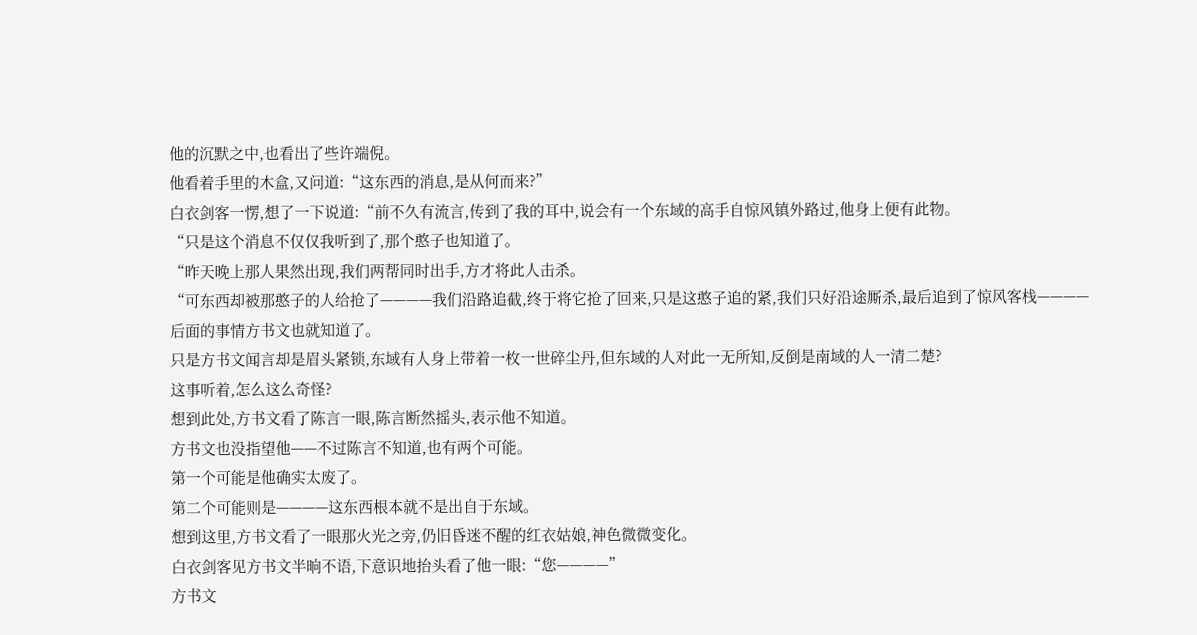他的沉默之中,也看出了些许端倪。
他看着手里的木盒,又问道:“这东西的消息,是从何而来?”
白衣剑客一愣,想了一下说道:“前不久有流言,传到了我的耳中,说会有一个东域的高手自惊风镇外路过,他身上便有此物。
“只是这个消息不仅仅我听到了,那个憨子也知道了。
“昨天晚上那人果然出现,我们两帮同时出手,方才将此人击杀。
“可东西却被那憨子的人给抢了————我们沿路追截,终于将它抢了回来,只是这憨子追的紧,我们只好沿途厮杀,最后追到了惊风客栈————
后面的事情方书文也就知道了。
只是方书文闻言却是眉头紧锁,东域有人身上带着一枚一世碎尘丹,但东域的人对此一无所知,反倒是南域的人一清二楚?
这事听着,怎么这么奇怪?
想到此处,方书文看了陈言一眼,陈言断然摇头,表示他不知道。
方书文也没指望他——不过陈言不知道,也有两个可能。
第一个可能是他确实太废了。
第二个可能则是————这东西根本就不是出自于东域。
想到这里,方书文看了一眼那火光之旁,仍旧昏迷不醒的红衣姑娘,神色微微变化。
白衣剑客见方书文半晌不语,下意识地抬头看了他一眼:“您————”
方书文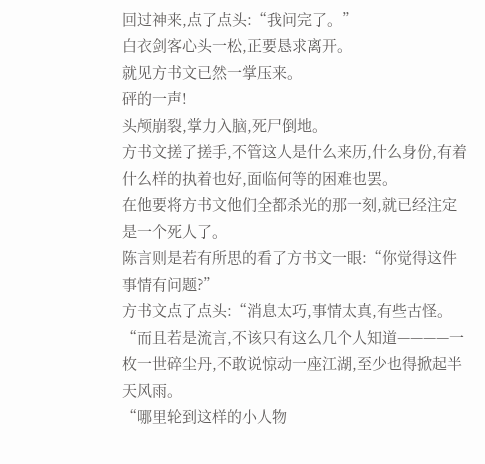回过神来,点了点头:“我问完了。”
白衣剑客心头一松,正要恳求离开。
就见方书文已然一掌压来。
砰的一声!
头颅崩裂,掌力入脑,死尸倒地。
方书文搓了搓手,不管这人是什么来历,什么身份,有着什么样的执着也好,面临何等的困难也罢。
在他要将方书文他们全都杀光的那一刻,就已经注定是一个死人了。
陈言则是若有所思的看了方书文一眼:“你觉得这件事情有问题?”
方书文点了点头:“消息太巧,事情太真,有些古怪。
“而且若是流言,不该只有这么几个人知道————一枚一世碎尘丹,不敢说惊动一座江湖,至少也得掀起半天风雨。
“哪里轮到这样的小人物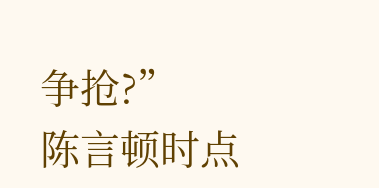争抢?”
陈言顿时点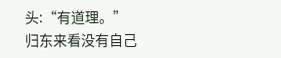头:“有道理。”
归东来看没有自己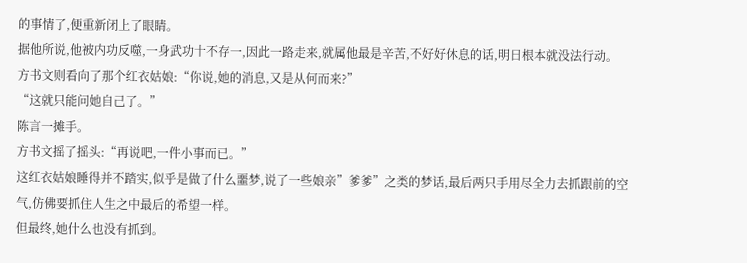的事情了,便重新闭上了眼睛。
据他所说,他被内功反噬,一身武功十不存一,因此一路走来,就属他最是辛苦,不好好休息的话,明日根本就没法行动。
方书文则看向了那个红衣姑娘:“你说,她的消息,又是从何而来?”
“这就只能问她自己了。”
陈言一摊手。
方书文摇了摇头:“再说吧,一件小事而已。”
这红衣姑娘睡得并不踏实,似乎是做了什么噩梦,说了一些娘亲”爹爹”之类的梦话,最后两只手用尽全力去抓跟前的空气,仿佛要抓住人生之中最后的希望一样。
但最终,她什么也没有抓到。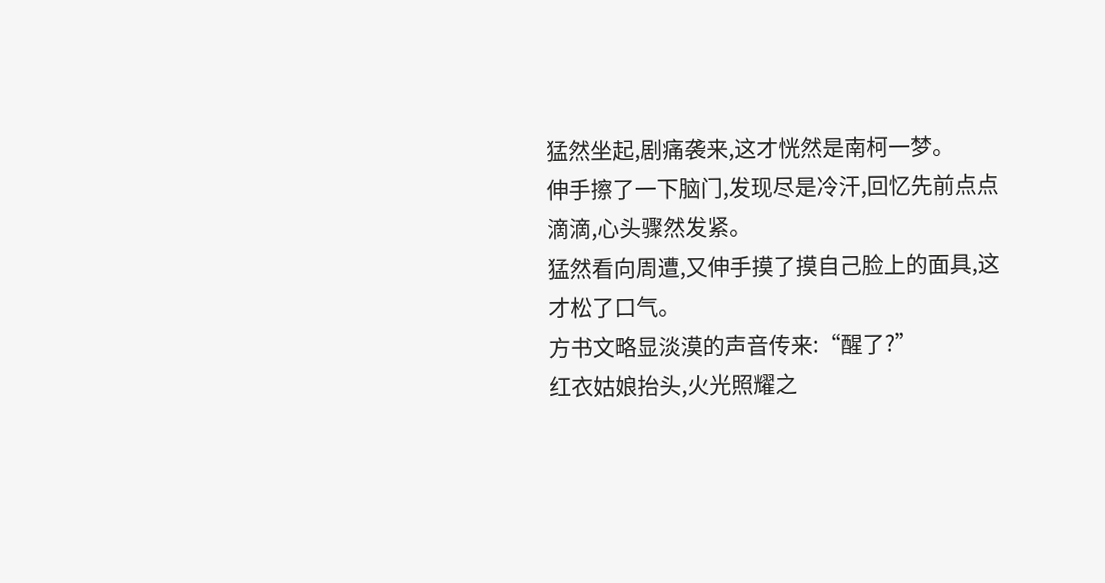猛然坐起,剧痛袭来,这才恍然是南柯一梦。
伸手擦了一下脑门,发现尽是冷汗,回忆先前点点滴滴,心头骤然发紧。
猛然看向周遭,又伸手摸了摸自己脸上的面具,这才松了口气。
方书文略显淡漠的声音传来:“醒了?”
红衣姑娘抬头,火光照耀之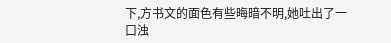下,方书文的面色有些晦暗不明,她吐出了一口浊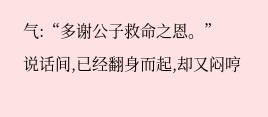气:“多谢公子救命之恩。”
说话间,已经翻身而起,却又闷哼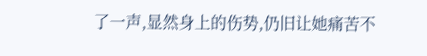了一声,显然身上的伤势,仍旧让她痛苦不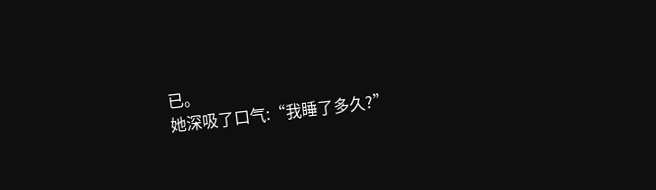已。
她深吸了口气:“我睡了多久?”